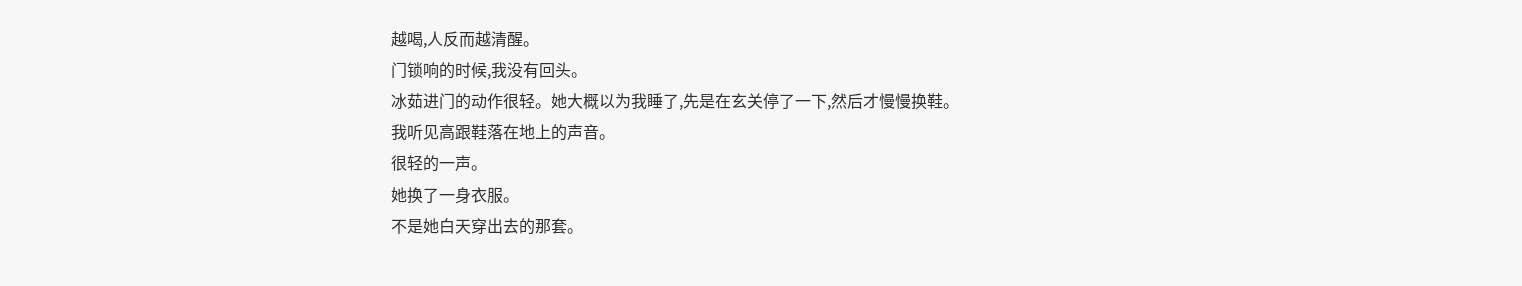越喝,人反而越清醒。
门锁响的时候,我没有回头。
冰茹进门的动作很轻。她大概以为我睡了,先是在玄关停了一下,然后才慢慢换鞋。
我听见高跟鞋落在地上的声音。
很轻的一声。
她换了一身衣服。
不是她白天穿出去的那套。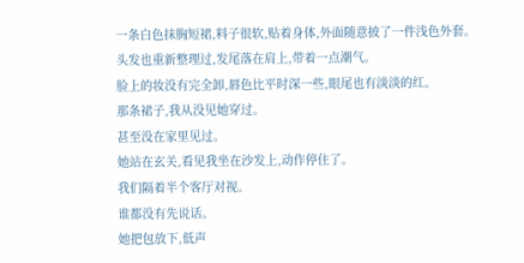一条白色抹胸短裙,料子很软,贴着身体,外面随意披了一件浅色外套。
头发也重新整理过,发尾落在肩上,带着一点潮气。
脸上的妆没有完全卸,唇色比平时深一些,眼尾也有淡淡的红。
那条裙子,我从没见她穿过。
甚至没在家里见过。
她站在玄关,看见我坐在沙发上,动作停住了。
我们隔着半个客厅对视。
谁都没有先说话。
她把包放下,低声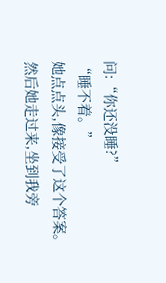问:“你还没睡?”
“睡不着。”
她点点头,像接受了这个答案。
然后她走过来,坐到我旁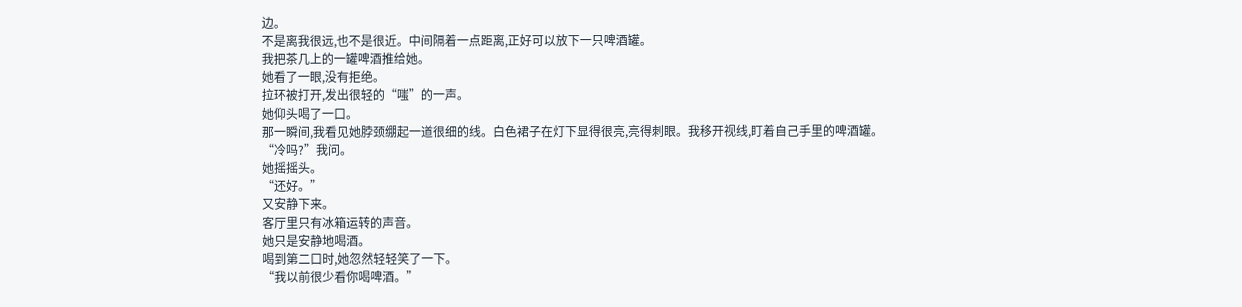边。
不是离我很远,也不是很近。中间隔着一点距离,正好可以放下一只啤酒罐。
我把茶几上的一罐啤酒推给她。
她看了一眼,没有拒绝。
拉环被打开,发出很轻的“嗤”的一声。
她仰头喝了一口。
那一瞬间,我看见她脖颈绷起一道很细的线。白色裙子在灯下显得很亮,亮得刺眼。我移开视线,盯着自己手里的啤酒罐。
“冷吗?”我问。
她摇摇头。
“还好。”
又安静下来。
客厅里只有冰箱运转的声音。
她只是安静地喝酒。
喝到第二口时,她忽然轻轻笑了一下。
“我以前很少看你喝啤酒。”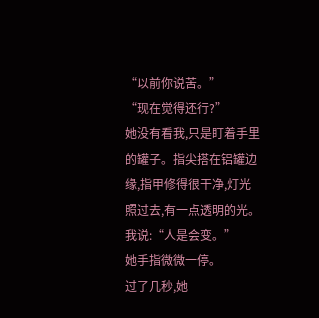“以前你说苦。”
“现在觉得还行?”
她没有看我,只是盯着手里的罐子。指尖搭在铝罐边缘,指甲修得很干净,灯光照过去,有一点透明的光。
我说:“人是会变。”
她手指微微一停。
过了几秒,她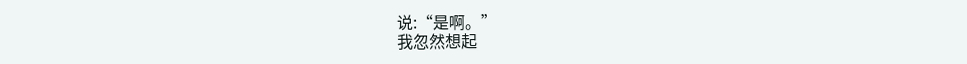说:“是啊。”
我忽然想起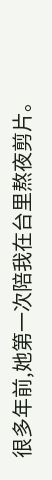很多年前,她第一次陪我在台里熬夜剪片。